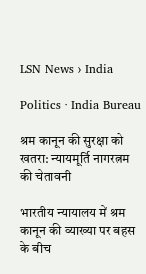LSN News › India

Politics · India Bureau

श्रम कानून की सुरक्षा को खतरा: न्यायमूर्ति नागरत्नम की चेतावनी

भारतीय न्यायालय में श्रम कानून की व्याख्या पर बहस के बीच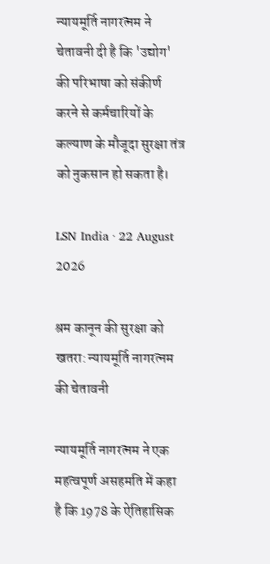न्यायमूर्ति नागरत्नम ने चेतावनी दी है कि 'उद्योग' की परिभाषा को संकीर्ण करने से कर्मचारियों के कल्याण के मौजूदा सुरक्षा तंत्र को नुकसान हो सकता है।

LSN India · 22 August 2026

श्रम कानून की सुरक्षा को खतरा: न्यायमूर्ति नागरत्नम की चेतावनी

न्यायमूर्ति नागरत्नम ने एक महत्वपूर्ण असहमति में कहा है कि 1978 के ऐतिहासिक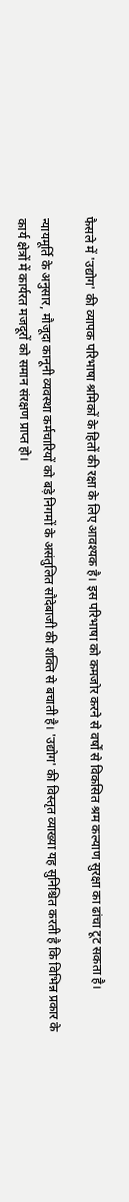फैसले में 'उद्योग' की व्यापक परिभाषा श्रमिकों के हितों की रक्षा के लिए आवश्यक है। इस परिभाषा को कमजोर करने से वर्षों से विकसित श्रम कल्याण सुरक्षा का ढांचा टूट सकता है।

न्यायमूर्ति के अनुसार, मौजूदा कानूनी व्यवस्था कर्मचारियों को बड़े निगमों के असंतुलित सौदेबाजी की शक्ति से बचाती है। 'उद्योग' की विस्तृत व्याख्या यह सुनिश्चित करती है कि विभिन्न प्रकार के कार्य क्षेत्रों में कार्यरत मजदूरों को समान संरक्षण प्राप्त हो।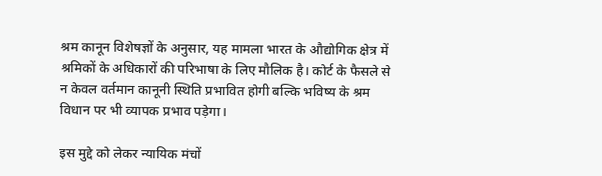श्रम कानून विशेषज्ञों के अनुसार, यह मामला भारत के औद्योगिक क्षेत्र में श्रमिकों के अधिकारों की परिभाषा के लिए मौलिक है। कोर्ट के फैसले से न केवल वर्तमान कानूनी स्थिति प्रभावित होगी बल्कि भविष्य के श्रम विधान पर भी व्यापक प्रभाव पड़ेगा।

इस मुद्दे को लेकर न्यायिक मंचों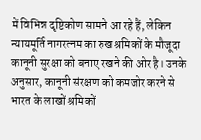में विभिन्न दृष्टिकोण सामने आ रहे हैं, लेकिन न्यायमूर्ति नागरत्नम का रुख श्रमिकों के मौजूदा कानूनी सुरक्षा को बनाए रखने की ओर है। उनके अनुसार, कानूनी संरक्षण को कमजोर करने से भारत के लाखों श्रमिकों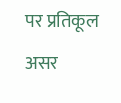पर प्रतिकूल असर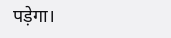पड़ेगा।